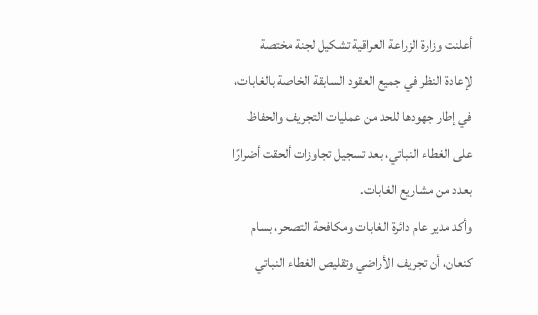أعلنت وزارة الزراعة العراقية تشكيل لجنة مختصة لإعادة النظر في جميع العقود السابقة الخاصة بالغابات، في إطار جهودها للحد من عمليات التجريف والحفاظ على الغطاء النباتي، بعد تسجيل تجاوزات ألحقت أضرارًا بعدد من مشاريع الغابات.
وأكد مدير عام دائرة الغابات ومكافحة التصحر، بسام كنعان، أن تجريف الأراضي وتقليص الغطاء النباتي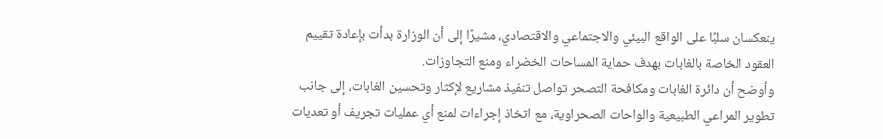ينعكسان سلبًا على الواقع البيئي والاجتماعي والاقتصادي، مشيرًا إلى أن الوزارة بدأت بإعادة تقييم العقود الخاصة بالغابات بهدف حماية المساحات الخضراء ومنع التجاوزات.
وأوضح أن دائرة الغابات ومكافحة التصحر تواصل تنفيذ مشاريع لإكثار وتحسين الغابات، إلى جانب تطوير المراعي الطبيعية والواحات الصحراوية، مع اتخاذ إجراءات لمنع أي عمليات تجريف أو تعديات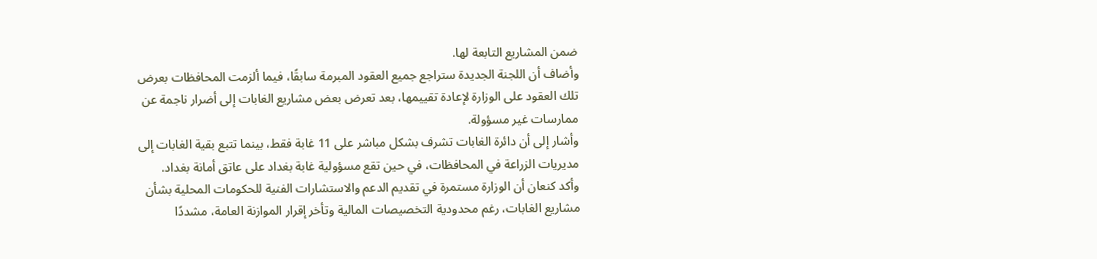ضمن المشاريع التابعة لها.
وأضاف أن اللجنة الجديدة ستراجع جميع العقود المبرمة سابقًا، فيما ألزمت المحافظات بعرض تلك العقود على الوزارة لإعادة تقييمها، بعد تعرض بعض مشاريع الغابات إلى أضرار ناجمة عن ممارسات غير مسؤولة.
وأشار إلى أن دائرة الغابات تشرف بشكل مباشر على 11 غابة فقط، بينما تتبع بقية الغابات إلى مديريات الزراعة في المحافظات، في حين تقع مسؤولية غابة بغداد على عاتق أمانة بغداد.
وأكد كنعان أن الوزارة مستمرة في تقديم الدعم والاستشارات الفنية للحكومات المحلية بشأن مشاريع الغابات، رغم محدودية التخصيصات المالية وتأخر إقرار الموازنة العامة، مشددًا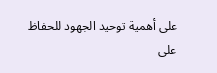على أهمية توحيد الجهود للحفاظ على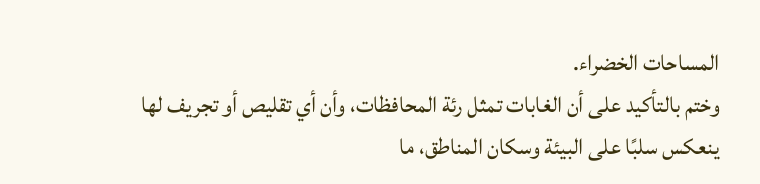المساحات الخضراء.
وختم بالتأكيد على أن الغابات تمثل رئة المحافظات، وأن أي تقليص أو تجريف لها ينعكس سلبًا على البيئة وسكان المناطق، ما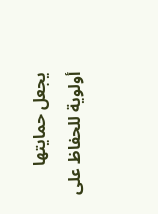يجعل حمايتها أولوية للحفاظ على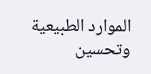الموارد الطبيعية وتحسين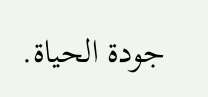جودة الحياة.